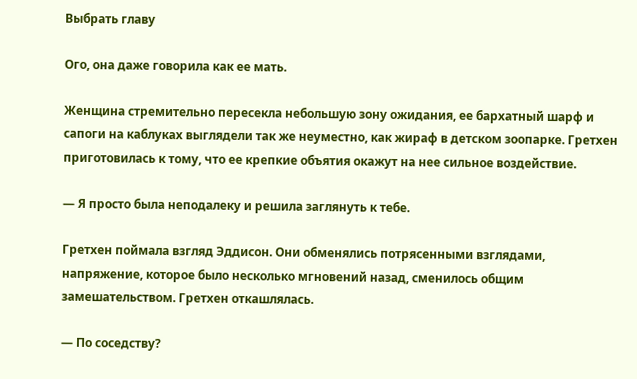Выбрать главу

Ого, она даже говорила как ее мать.

Женщина стремительно пересекла небольшую зону ожидания, ее бархатный шарф и сапоги на каблуках выглядели так же неуместно, как жираф в детском зоопарке. Гретхен приготовилась к тому, что ее крепкие объятия окажут на нее сильное воздействие.

— Я просто была неподалеку и решила заглянуть к тебе.

Гретхен поймала взгляд Эддисон. Они обменялись потрясенными взглядами, напряжение, которое было несколько мгновений назад, сменилось общим замешательством. Гретхен откашлялась.

— По соседству?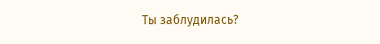Ты заблудилась?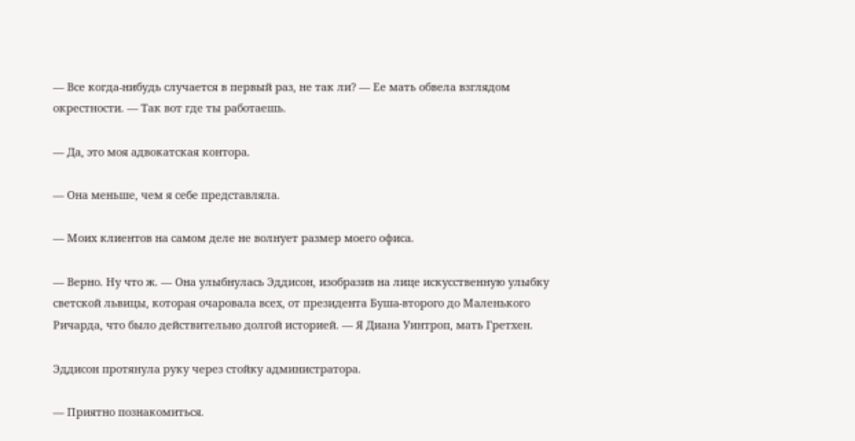— Все когда-нибудь случается в первый раз, не так ли? — Ее мать обвела взглядом окрестности. — Так вот где ты работаешь.

— Да, это моя адвокатская контора.

— Она меньше, чем я себе представляла.

— Моих клиентов на самом деле не волнует размер моего офиса.

— Верно. Ну что ж. — Она улыбнулась Эддисон, изобразив на лице искусственную улыбку светской львицы, которая очаровала всех, от президента Буша-второго до Маленького Ричарда, что было действительно долгой историей. — Я Диана Уинтроп, мать Гретхен.

Эддисон протянула руку через стойку администратора.

— Приятно познакомиться.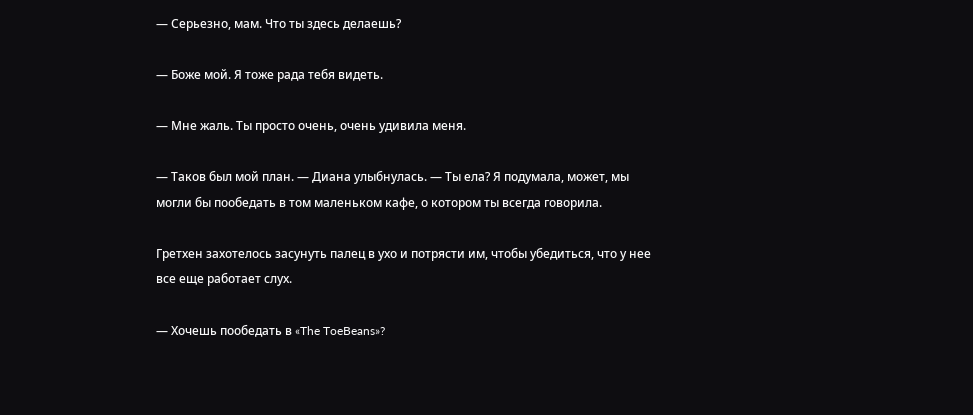— Серьезно, мам. Что ты здесь делаешь?

— Боже мой. Я тоже рада тебя видеть.

— Мне жаль. Ты просто очень, очень удивила меня.

— Таков был мой план. — Диана улыбнулась. — Ты ела? Я подумала, может, мы могли бы пообедать в том маленьком кафе, о котором ты всегда говорила.

Гретхен захотелось засунуть палец в ухо и потрясти им, чтобы убедиться, что у нее все еще работает слух.

— Хочешь пообедать в «The ToeBeans»?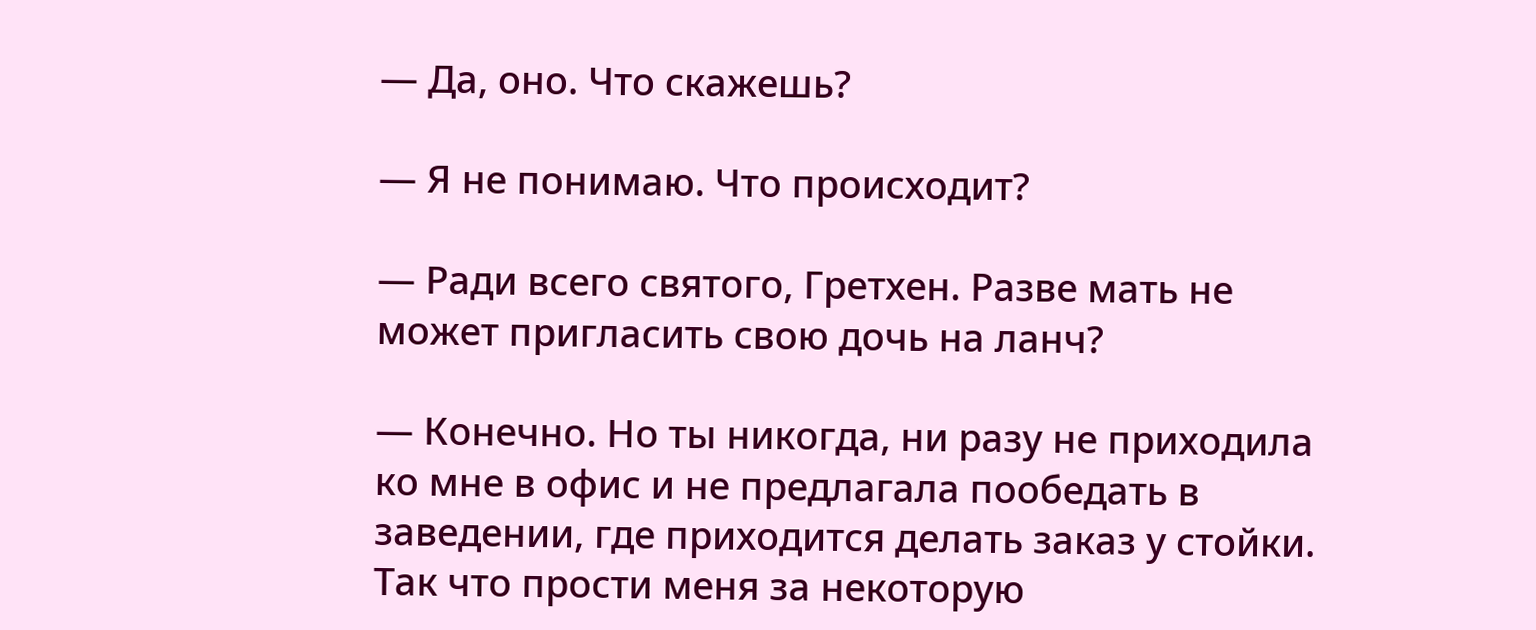— Да, оно. Что скажешь?

— Я не понимаю. Что происходит?

— Ради всего святого, Гретхен. Разве мать не может пригласить свою дочь на ланч?

— Конечно. Но ты никогда, ни разу не приходила ко мне в офис и не предлагала пообедать в заведении, где приходится делать заказ у стойки. Так что прости меня за некоторую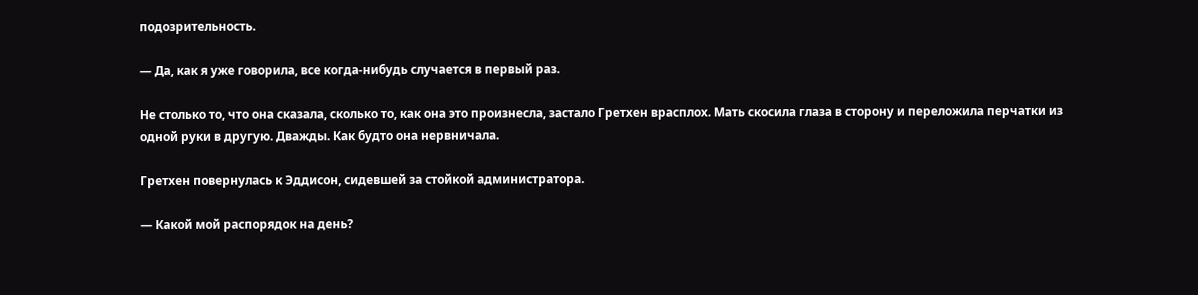подозрительность.

— Да, как я уже говорила, все когда-нибудь случается в первый раз.

Не столько то, что она сказала, сколько то, как она это произнесла, застало Гретхен врасплох. Мать скосила глаза в сторону и переложила перчатки из одной руки в другую. Дважды. Как будто она нервничала.

Гретхен повернулась к Эддисон, сидевшей за стойкой администратора.

— Какой мой распорядок на день?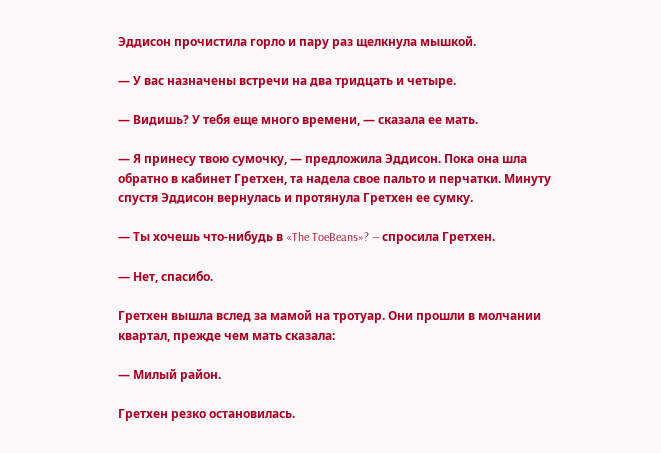Эддисон прочистила горло и пару раз щелкнула мышкой.

— У вас назначены встречи на два тридцать и четыре.

— Видишь? У тебя еще много времени, — сказала ее мать.

— Я принесу твою сумочку, — предложила Эддисон. Пока она шла обратно в кабинет Гретхен, та надела свое пальто и перчатки. Минуту спустя Эддисон вернулась и протянула Гретхен ее сумку.

— Ты хочешь что-нибудь в «The ToeBeans»? — спросила Гретхен.

— Нет, спасибо.

Гретхен вышла вслед за мамой на тротуар. Они прошли в молчании квартал, прежде чем мать сказала:

— Милый район.

Гретхен резко остановилась.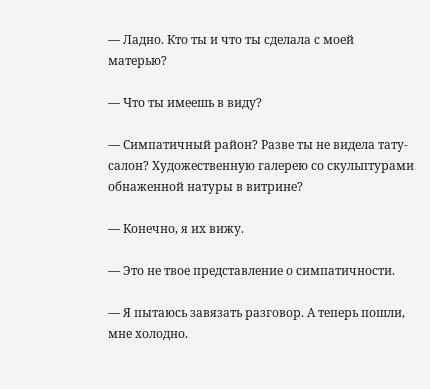— Ладно. Кто ты и что ты сделала с моей матерью?

— Что ты имеешь в виду?

— Симпатичный район? Разве ты не видела тату-салон? Художественную галерею со скульптурами обнаженной натуры в витрине?

— Конечно, я их вижу.

— Это не твое представление о симпатичности.

— Я пытаюсь завязать разговор. А теперь пошли, мне холодно.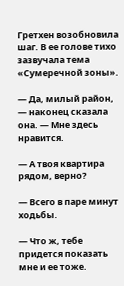Гретхен возобновила шаг. В ее голове тихо зазвучала тема «Сумеречной зоны».

— Да, милый район, — наконец сказала она. — Мне здесь нравится.

— А твоя квартира рядом, верно?

— Всего в паре минут ходьбы.

— Что ж, тебе придется показать мне и ее тоже.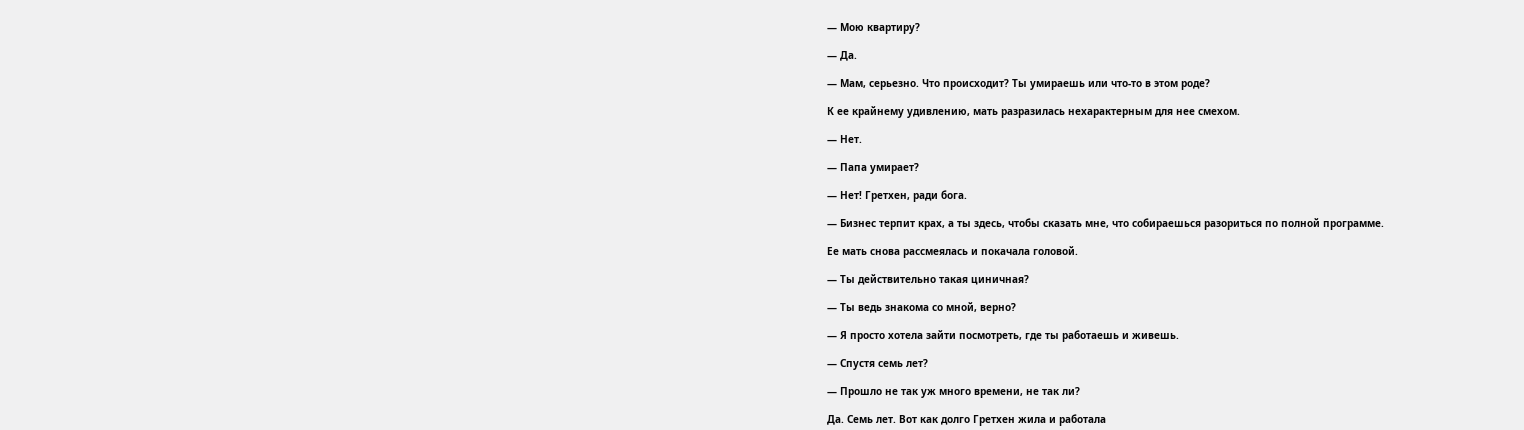— Мою квартиру?

— Да.

— Мам, серьезно. Что происходит? Ты умираешь или что-то в этом роде?

К ее крайнему удивлению, мать разразилась нехарактерным для нее смехом.

— Нет.

— Папа умирает?

— Нет! Гретхен, ради бога.

— Бизнес терпит крах, а ты здесь, чтобы сказать мне, что собираешься разориться по полной программе.

Ее мать снова рассмеялась и покачала головой.

— Ты действительно такая циничная?

— Ты ведь знакома со мной, верно?

— Я просто хотела зайти посмотреть, где ты работаешь и живешь.

— Спустя семь лет?

— Прошло не так уж много времени, не так ли?

Да. Семь лет. Вот как долго Гретхен жила и работала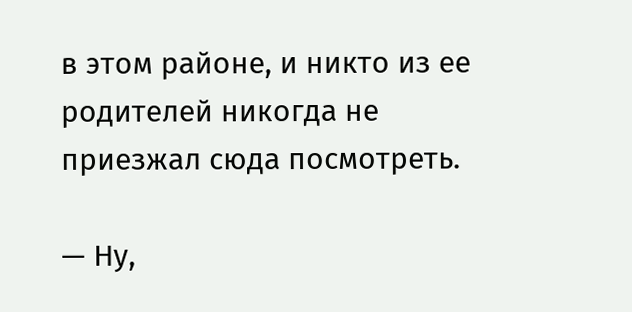в этом районе, и никто из ее родителей никогда не приезжал сюда посмотреть.

— Ну,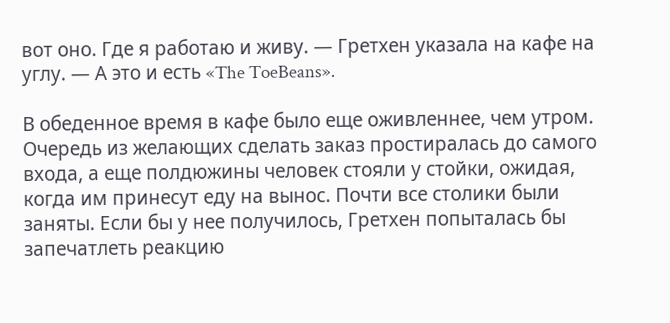вот оно. Где я работаю и живу. — Гретхен указала на кафе на углу. — А это и есть «The ToeBeans».

В обеденное время в кафе было еще оживленнее, чем утром. Очередь из желающих сделать заказ простиралась до самого входа, а еще полдюжины человек стояли у стойки, ожидая, когда им принесут еду на вынос. Почти все столики были заняты. Если бы у нее получилось, Гретхен попыталась бы запечатлеть реакцию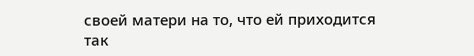своей матери на то, что ей приходится так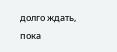долго ждать, пока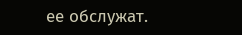ее обслужат.